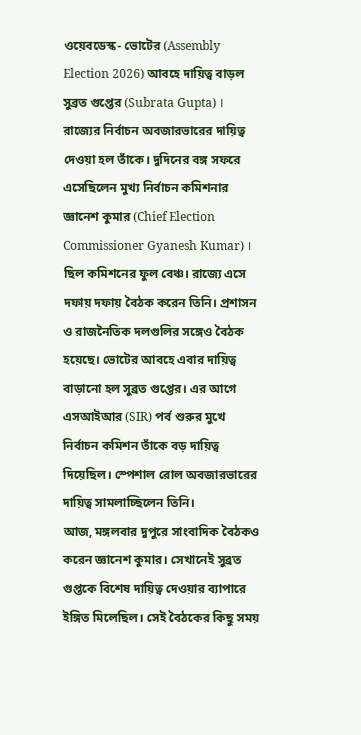ওয়েবডেস্ক- ভোটের (Assembly Election 2026) আবহে দায়িত্ব বাড়ল সুব্রত গুপ্তের (Subrata Gupta) । রাজ্যের নির্বাচন অবজারভারের দায়িত্ব দেওয়া হল তাঁকে। দুদিনের বঙ্গ সফরে এসেছিলেন মুখ্য নির্বাচন কমিশনার জ্ঞানেশ কুমার (Chief Election Commissioner Gyanesh Kumar) । ছিল কমিশনের ফুল বেঞ্চ। রাজ্যে এসে দফায় দফায় বৈঠক করেন তিনি। প্রশাসন ও রাজনৈতিক দলগুলির সঙ্গেও বৈঠক হয়েছে। ভোটের আবহে এবার দায়িত্ব বাড়ানো হল সুব্রত গুপ্তের। এর আগে এসআইআর (SIR) পর্ব শুরুর মুখে নির্বাচন কমিশন তাঁকে বড় দায়িত্ব দিয়েছিল। স্পেশাল রোল অবজারভারের দায়িত্ব সামলাচ্ছিলেন তিনি।
আজ, মঙ্গলবার দুপুরে সাংবাদিক বৈঠকও করেন জ্ঞানেশ কুমার। সেখানেই সুব্রত গুপ্তকে বিশেষ দায়িত্ব দেওয়ার ব্যাপারে ইঙ্গিত মিলেছিল। সেই বৈঠকের কিছু সময়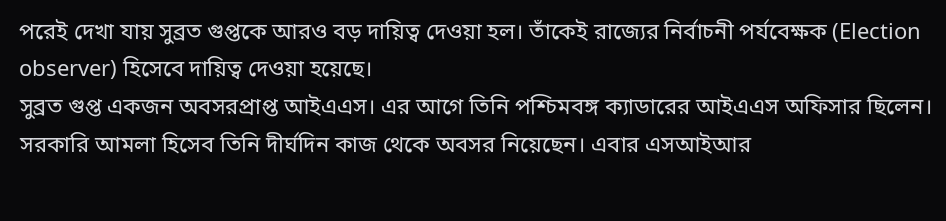পরেই দেখা যায় সুব্রত গুপ্তকে আরও বড় দায়িত্ব দেওয়া হল। তাঁকেই রাজ্যের নির্বাচনী পর্যবেক্ষক (Election observer) হিসেবে দায়িত্ব দেওয়া হয়েছে।
সুব্রত গুপ্ত একজন অবসরপ্রাপ্ত আইএএস। এর আগে তিনি পশ্চিমবঙ্গ ক্যাডারের আইএএস অফিসার ছিলেন। সরকারি আমলা হিসেব তিনি দীর্ঘদিন কাজ থেকে অবসর নিয়েছেন। এবার এসআইআর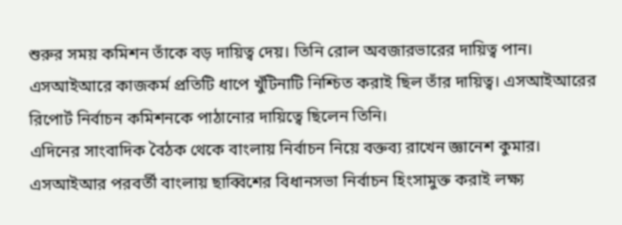শুরুর সময় কমিশন তাঁকে বড় দায়িত্ব দেয়। তিনি রোল অবজারভারের দায়িত্ব পান। এসআইআরে কাজকর্ম প্রতিটি ধাপে খুঁটিনাটি নিশ্চিত করাই ছিল তাঁর দায়িত্ব। এসআইআরের রিপোর্ট নির্বাচন কমিশনকে পাঠানোর দায়িত্বে ছিলেন তিনি।
এদিনের সাংবাদিক বৈঠক থেকে বাংলায় নির্বাচন নিয়ে বক্তব্য রাখেন জ্ঞানেশ কুমার।
এসআইআর পরবর্তী বাংলায় ছাব্বিশের বিধানসভা নির্বাচন হিংসামুক্ত করাই লক্ষ্য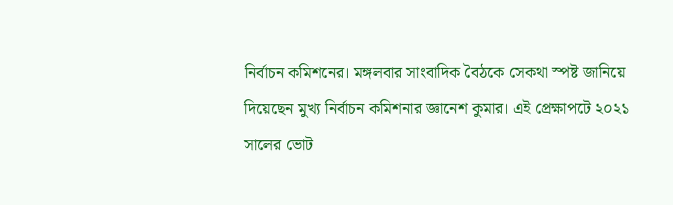নির্বাচন কমিশনের। মঙ্গলবার সাংবাদিক বৈঠকে সেকথা স্পষ্ট জানিয়ে দিয়েছেন মুখ্য নির্বাচন কমিশনার জ্ঞানেশ কুমার। এই প্রেক্ষাপটে ২০২১ সালের ভোট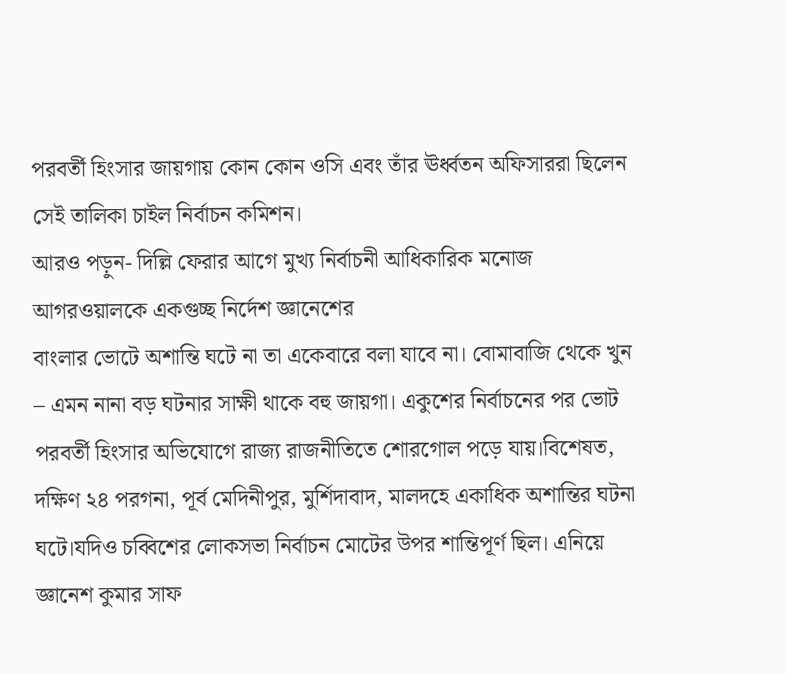পরবর্তী হিংসার জায়গায় কোন কোন ওসি এবং তাঁর ঊর্ধ্বতন অফিসাররা ছিলেন সেই তালিকা চাইল নির্বাচন কমিশন।
আরও পড়ুন- দিল্লি ফেরার আগে মুখ্য নির্বাচনী আধিকারিক মনোজ আগরওয়ালকে একগুচ্ছ নির্দেশ জ্ঞানেশের
বাংলার ভোটে অশান্তি ঘটে না তা একেবারে বলা যাবে না। বোমাবাজি থেকে খুন – এমন নানা বড় ঘটনার সাক্ষী থাকে বহু জায়গা। একুশের নির্বাচনের পর ভোট পরবর্তী হিংসার অভিযোগে রাজ্য রাজনীতিতে শোরগোল পড়ে যায়।বিশেষত, দক্ষিণ ২৪ পরগনা, পূর্ব মেদিনীপুর, মুর্শিদাবাদ, মালদহে একাধিক অশান্তির ঘটনা ঘটে।যদিও চব্বিশের লোকসভা নির্বাচন মোটের উপর শান্তিপূর্ণ ছিল। এনিয়ে জ্ঞানেশ কুমার সাফ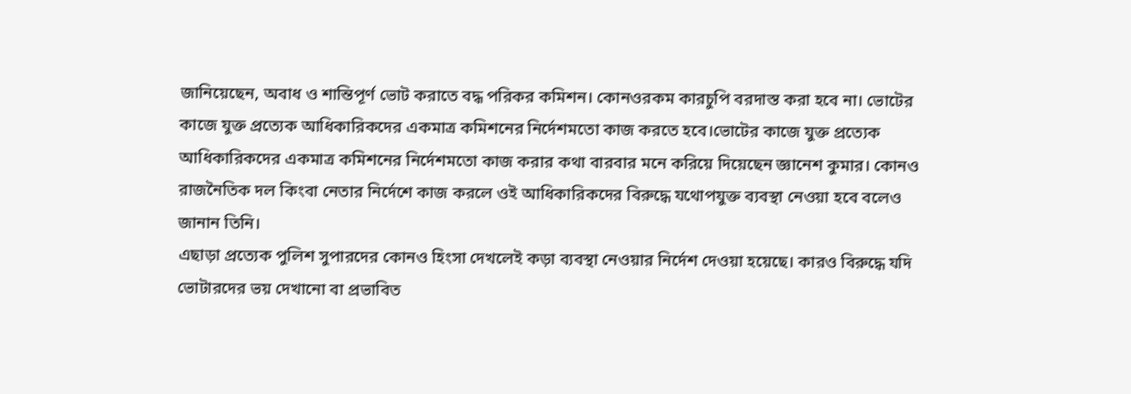জানিয়েছেন, অবাধ ও শান্তিপূর্ণ ভোট করাতে বদ্ধ পরিকর কমিশন। কোনওরকম কারচুপি বরদাস্ত করা হবে না। ভোটের কাজে যুক্ত প্রত্যেক আধিকারিকদের একমাত্র কমিশনের নির্দেশমতো কাজ করতে হবে।ভোটের কাজে যুক্ত প্রত্যেক আধিকারিকদের একমাত্র কমিশনের নির্দেশমতো কাজ করার কথা বারবার মনে করিয়ে দিয়েছেন জ্ঞানেশ কুমার। কোনও রাজনৈতিক দল কিংবা নেতার নির্দেশে কাজ করলে ওই আধিকারিকদের বিরুদ্ধে যথোপযুক্ত ব্যবস্থা নেওয়া হবে বলেও জানান তিনি।
এছাড়া প্রত্যেক পুলিশ সুপারদের কোনও হিংসা দেখলেই কড়া ব্যবস্থা নেওয়ার নির্দেশ দেওয়া হয়েছে। কারও বিরুদ্ধে যদি ভোটারদের ভয় দেখানো বা প্রভাবিত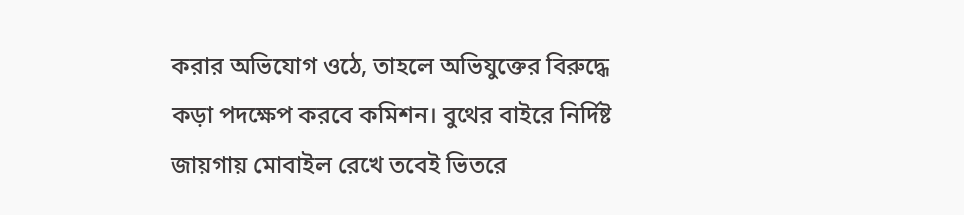করার অভিযোগ ওঠে, তাহলে অভিযুক্তের বিরুদ্ধে কড়া পদক্ষেপ করবে কমিশন। বুথের বাইরে নির্দিষ্ট জায়গায় মোবাইল রেখে তবেই ভিতরে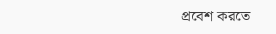প্রবেশ করতে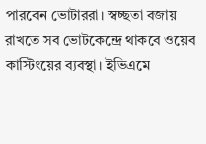পারবেন ভোটাররা। স্বচ্ছতা বজায় রাখতে সব ভোটকেন্দ্রে থাকবে ওয়েব কাস্টিংয়ের ব্যবস্থা। ইভিএমে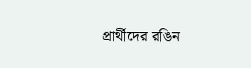প্রার্থীদের রঙিন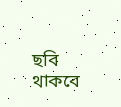ছবি থাকবে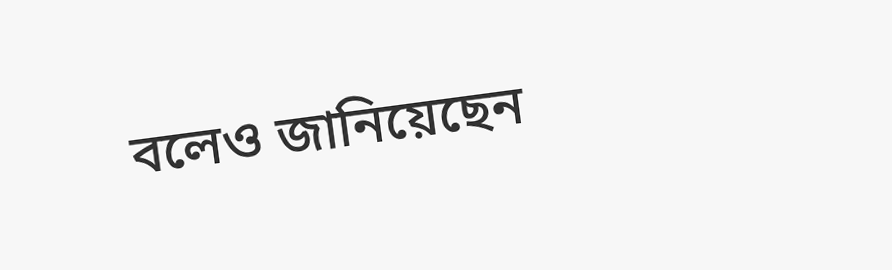বলেও জানিয়েছেন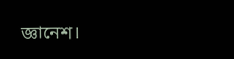জ্ঞানেশ।